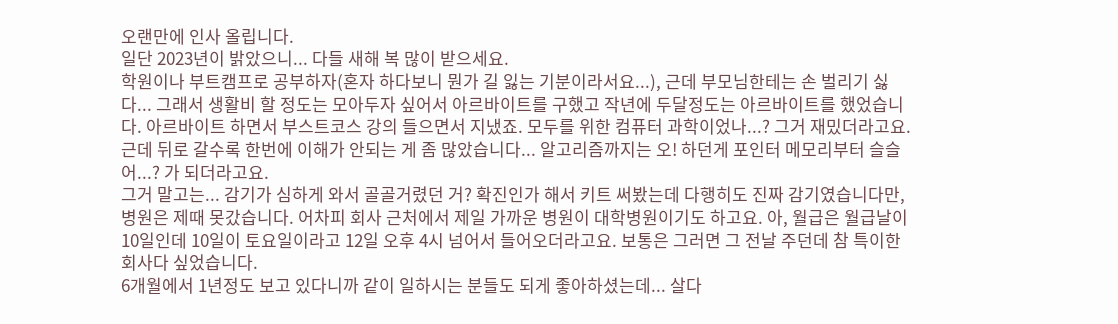오랜만에 인사 올립니다.
일단 2023년이 밝았으니... 다들 새해 복 많이 받으세요.
학원이나 부트캠프로 공부하자(혼자 하다보니 뭔가 길 잃는 기분이라서요...), 근데 부모님한테는 손 벌리기 싫다... 그래서 생활비 할 정도는 모아두자 싶어서 아르바이트를 구했고 작년에 두달정도는 아르바이트를 했었습니다. 아르바이트 하면서 부스트코스 강의 들으면서 지냈죠. 모두를 위한 컴퓨터 과학이었나...? 그거 재밌더라고요. 근데 뒤로 갈수록 한번에 이해가 안되는 게 좀 많았습니다... 알고리즘까지는 오! 하던게 포인터 메모리부터 슬슬 어...? 가 되더라고요.
그거 말고는... 감기가 심하게 와서 골골거렸던 거? 확진인가 해서 키트 써봤는데 다행히도 진짜 감기였습니다만, 병원은 제때 못갔습니다. 어차피 회사 근처에서 제일 가까운 병원이 대학병원이기도 하고요. 아, 월급은 월급날이 10일인데 10일이 토요일이라고 12일 오후 4시 넘어서 들어오더라고요. 보통은 그러면 그 전날 주던데 참 특이한 회사다 싶었습니다.
6개월에서 1년정도 보고 있다니까 같이 일하시는 분들도 되게 좋아하셨는데... 살다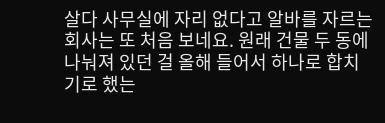살다 사무실에 자리 없다고 알바를 자르는 회사는 또 처음 보네요. 원래 건물 두 동에 나눠져 있던 걸 올해 들어서 하나로 합치기로 했는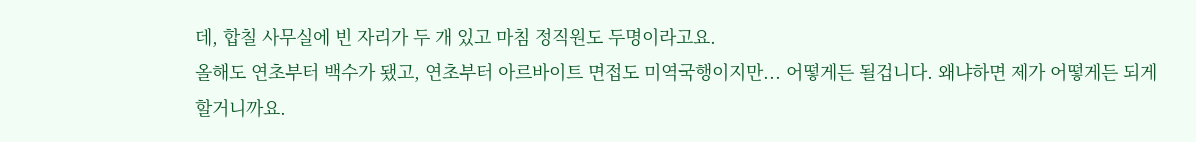데, 합칠 사무실에 빈 자리가 두 개 있고 마침 정직원도 두명이라고요.
올해도 연초부터 백수가 됐고, 연초부터 아르바이트 면접도 미역국행이지만... 어떻게든 될겁니다. 왜냐하면 제가 어떻게든 되게 할거니까요.